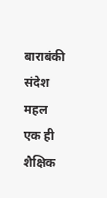बाराबंकी संदेश महल
एक ही शैक्षिक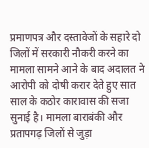प्रमाणपत्र और दस्तावेजों के सहारे दो जिलों में सरकारी नौकरी करने का मामला सामने आने के बाद अदालत ने आरोपी को दोषी करार देते हुए सात साल के कठोर कारावास की सजा सुनाई है। मामला बाराबंकी और प्रतापगढ़ जिलों से जुड़ा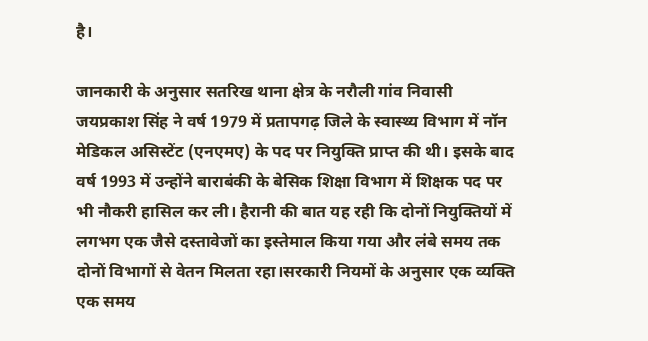है।

जानकारी के अनुसार सतरिख थाना क्षेत्र के नरौली गांव निवासी जयप्रकाश सिंह ने वर्ष 1979 में प्रतापगढ़ जिले के स्वास्थ्य विभाग में नॉन मेडिकल असिस्टेंट (एनएमए) के पद पर नियुक्ति प्राप्त की थी। इसके बाद वर्ष 1993 में उन्होंने बाराबंकी के बेसिक शिक्षा विभाग में शिक्षक पद पर भी नौकरी हासिल कर ली। हैरानी की बात यह रही कि दोनों नियुक्तियों में लगभग एक जैसे दस्तावेजों का इस्तेमाल किया गया और लंबे समय तक दोनों विभागों से वेतन मिलता रहा।सरकारी नियमों के अनुसार एक व्यक्ति एक समय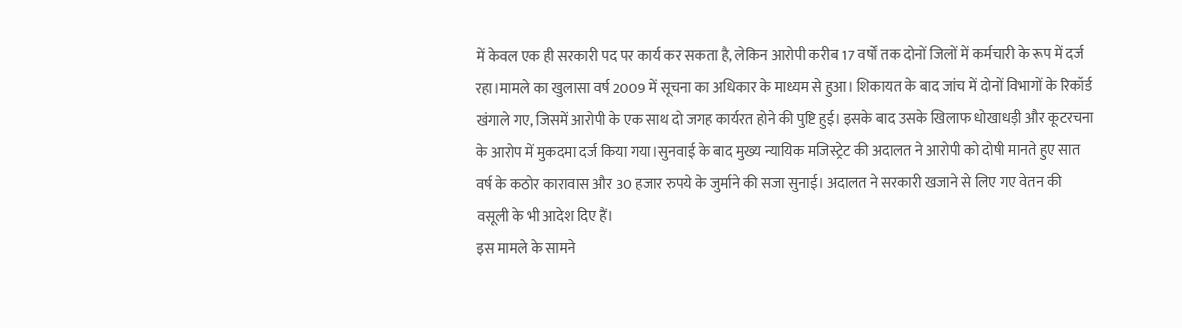में केवल एक ही सरकारी पद पर कार्य कर सकता है, लेकिन आरोपी करीब 17 वर्षों तक दोनों जिलों में कर्मचारी के रूप में दर्ज रहा।मामले का खुलासा वर्ष 2009 में सूचना का अधिकार के माध्यम से हुआ। शिकायत के बाद जांच में दोनों विभागों के रिकॉर्ड खंगाले गए, जिसमें आरोपी के एक साथ दो जगह कार्यरत होने की पुष्टि हुई। इसके बाद उसके खिलाफ धोखाधड़ी और कूटरचना के आरोप में मुकदमा दर्ज किया गया।सुनवाई के बाद मुख्य न्यायिक मजिस्ट्रेट की अदालत ने आरोपी को दोषी मानते हुए सात वर्ष के कठोर कारावास और 30 हजार रुपये के जुर्माने की सजा सुनाई। अदालत ने सरकारी खजाने से लिए गए वेतन की वसूली के भी आदेश दिए हैं।
इस मामले के सामने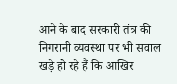आने के बाद सरकारी तंत्र की निगरानी व्यवस्था पर भी सवाल खड़े हो रहे हैं कि आखिर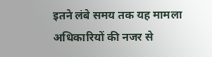इतने लंबे समय तक यह मामला अधिकारियों की नजर से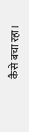कैसे बचा रहा।